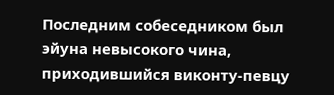Последним собеседником был эйуна невысокого чина, приходившийся виконту-певцу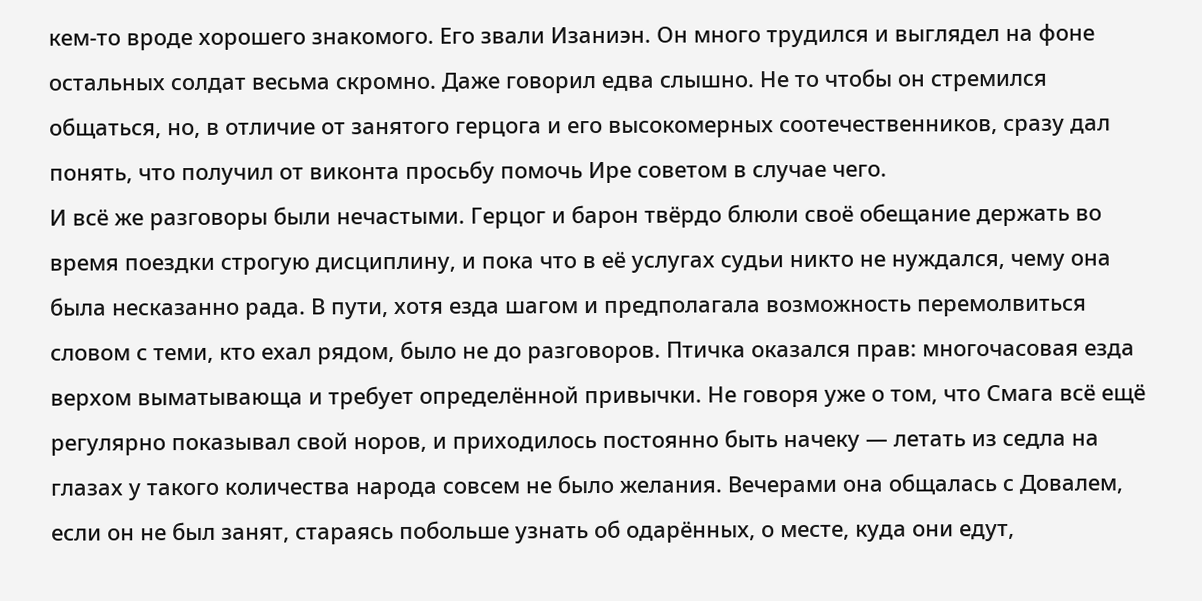кем-то вроде хорошего знакомого. Его звали Изаниэн. Он много трудился и выглядел на фоне остальных солдат весьма скромно. Даже говорил едва слышно. Не то чтобы он стремился общаться, но, в отличие от занятого герцога и его высокомерных соотечественников, сразу дал понять, что получил от виконта просьбу помочь Ире советом в случае чего.
И всё же разговоры были нечастыми. Герцог и барон твёрдо блюли своё обещание держать во время поездки строгую дисциплину, и пока что в её услугах судьи никто не нуждался, чему она была несказанно рада. В пути, хотя езда шагом и предполагала возможность перемолвиться словом с теми, кто ехал рядом, было не до разговоров. Птичка оказался прав: многочасовая езда верхом выматывающа и требует определённой привычки. Не говоря уже о том, что Смага всё ещё регулярно показывал свой норов, и приходилось постоянно быть начеку — летать из седла на глазах у такого количества народа совсем не было желания. Вечерами она общалась с Довалем, если он не был занят, стараясь побольше узнать об одарённых, о месте, куда они едут,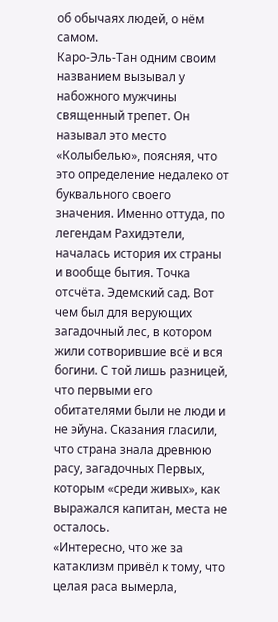об обычаях людей, о нём самом.
Каро-Эль-Тан одним своим названием вызывал у набожного мужчины священный трепет. Он называл это место «Колыбелью», поясняя, что это определение недалеко от буквального своего значения. Именно оттуда, по легендам Рахидэтели, началась история их страны и вообще бытия. Точка отсчёта. Эдемский сад. Вот чем был для верующих загадочный лес, в котором жили сотворившие всё и вся богини. С той лишь разницей, что первыми его обитателями были не люди и не эйуна. Сказания гласили, что страна знала древнюю расу, загадочных Первых, которым «среди живых», как выражался капитан, места не осталось.
«Интересно, что же за катаклизм привёл к тому, что целая раса вымерла,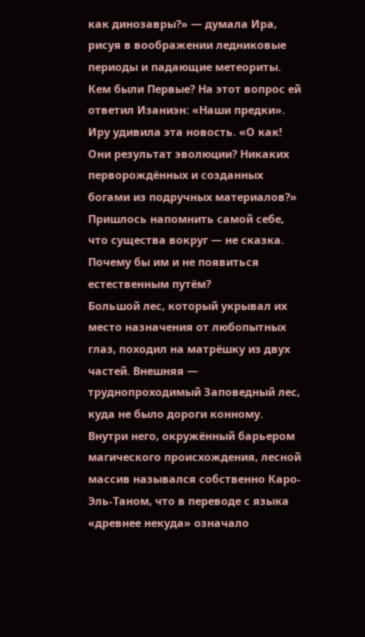как динозавры?» — думала Ира, рисуя в воображении ледниковые периоды и падающие метеориты. Кем были Первые? На этот вопрос ей ответил Изаниэн: «Наши предки». Иру удивила эта новость. «О как! Они результат эволюции? Никаких перворождённых и созданных богами из подручных материалов?» Пришлось напомнить самой себе, что существа вокруг — не сказка. Почему бы им и не появиться естественным путём?
Большой лес, который укрывал их место назначения от любопытных глаз, походил на матрёшку из двух частей. Внешняя — труднопроходимый Заповедный лес, куда не было дороги конному. Внутри него, окружённый барьером магического происхождения, лесной массив назывался собственно Каро-Эль-Таном, что в переводе с языка «древнее некуда» означало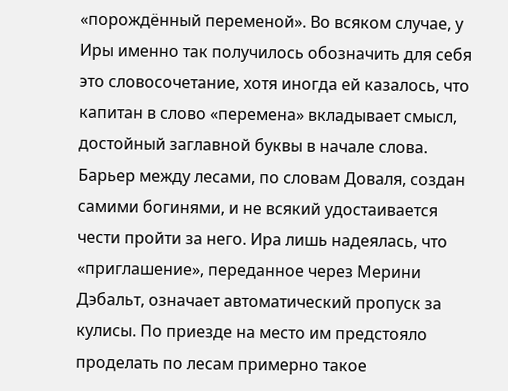«порождённый переменой». Во всяком случае, у Иры именно так получилось обозначить для себя это словосочетание, хотя иногда ей казалось, что капитан в слово «перемена» вкладывает смысл, достойный заглавной буквы в начале слова. Барьер между лесами, по словам Доваля, создан самими богинями, и не всякий удостаивается чести пройти за него. Ира лишь надеялась, что «приглашение», переданное через Мерини Дэбальт, означает автоматический пропуск за кулисы. По приезде на место им предстояло проделать по лесам примерно такое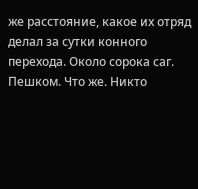же расстояние, какое их отряд делал за сутки конного перехода. Около сорока саг. Пешком. Что же. Никто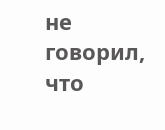не говорил, что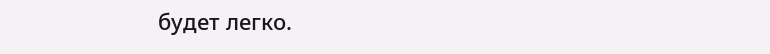будет легко.